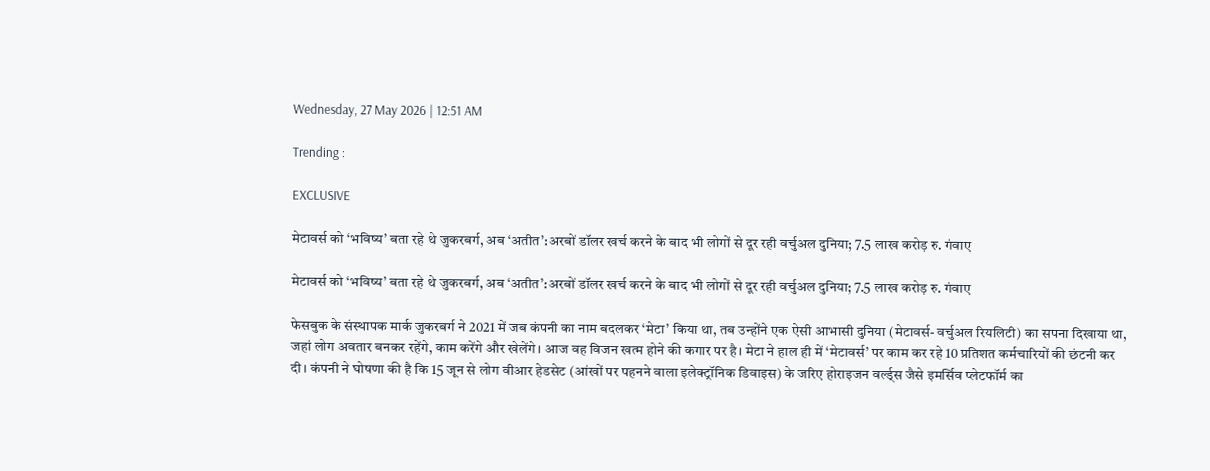Wednesday, 27 May 2026 | 12:51 AM

Trending :

EXCLUSIVE

मेटावर्स को ‘भविष्य’ बता रहे थे जुकरबर्ग, अब ‘अतीत’:अरबों डॉलर खर्च करने के बाद भी लोगों से दूर रही वर्चुअल दुनिया; 7.5 लाख करोड़ रु. गंवाए

मेटावर्स को ‘भविष्य’ बता रहे थे जुकरबर्ग, अब ‘अतीत’:अरबों डॉलर खर्च करने के बाद भी लोगों से दूर रही वर्चुअल दुनिया; 7.5 लाख करोड़ रु. गंवाए

फेसबुक के संस्थापक मार्क जुकरबर्ग ने 2021 में जब कंपनी का नाम बदलकर ‘मेटा’ किया था, तब उन्होंने एक ऐसी आभासी दुनिया (मेटावर्स- वर्चुअल रियलिटी) का सपना दिखाया था, जहां लोग अवतार बनकर रहेंगे, काम करेंगे और खेलेंगे। आज वह विजन खत्म होने की कगार पर है। मेटा ने हाल ही में ‘मेटावर्स’ पर काम कर रहे 10 प्रतिशत कर्मचारियों की छंटनी कर दी। कंपनी ने घोषणा की है कि 15 जून से लोग वीआर हेडसेट (आंखों पर पहनने वाला इलेक्ट्रॉनिक डिवाइस) के जरिए होराइजन वर्ल्ड्स जैसे इमर्सिव प्लेटफॉर्म का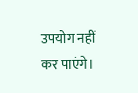उपयोग नहीं कर पाएंगे।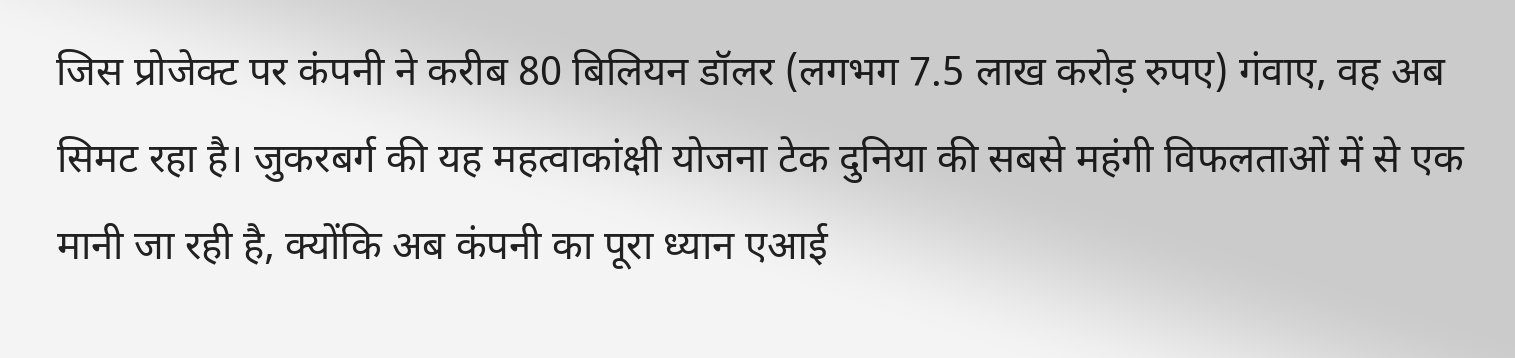जिस प्रोजेक्ट पर कंपनी ने करीब 80 बिलियन डॉलर (लगभग 7.5 लाख करोड़ रुपए) गंवाए, वह अब सिमट रहा है। जुकरबर्ग की यह महत्वाकांक्षी योजना टेक दुनिया की सबसे महंगी विफलताओं में से एक मानी जा रही है, क्योंकि अब कंपनी का पूरा ध्यान एआई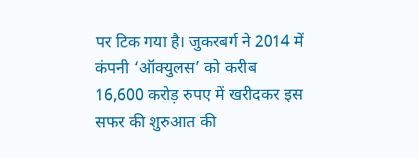पर टिक गया है। जुकरबर्ग ने 2014 में कंपनी ‘ऑक्युलस’ को करीब 16,600 करोड़ रुपए में खरीदकर इस सफर की शुरुआत की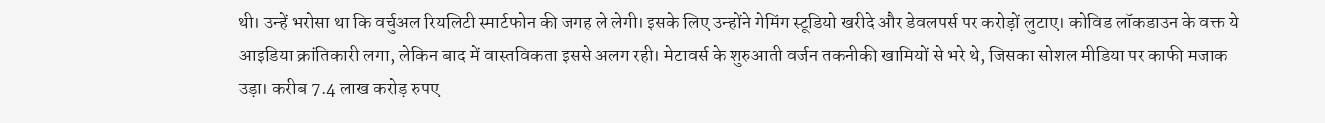थी। उन्हें भरोसा था कि वर्चुअल रियलिटी स्मार्टफोन की जगह ले लेगी। इसके लिए उन्होंने गेमिंग स्टूडियो खरीदे और डेवलपर्स पर करोड़ों लुटाए। कोविड लॉकडाउन के वक्त ये आइडिया क्रांतिकारी लगा, लेकिन बाद में वास्तविकता इससे अलग रही। मेटावर्स के शुरुआती वर्जन तकनीकी खामियों से भरे थे, जिसका सोशल मीडिया पर काफी मजाक उड़ा। करीब 7.4 लाख करोड़ रुपए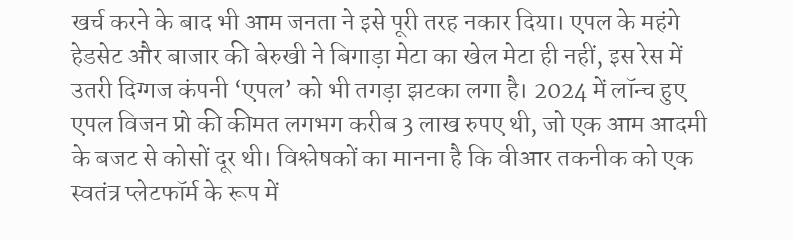खर्च करने के बाद भी आम जनता ने इसे पूरी तरह नकार दिया। एपल के महंगे हेडसेट और बाजार की बेरुखी ने बिगाड़ा मेटा का खेल मेटा ही नहीं, इस रेस में उतरी दिग्गज कंपनी ‘एपल’ को भी तगड़ा झटका लगा है। 2024 में लॉन्च हुए एपल विजन प्रो की कीमत लगभग करीब 3 लाख रुपए थी, जो एक आम आदमी के बजट से कोसों दूर थी। विश्लेषकों का मानना है कि वीआर तकनीक को एक स्वतंत्र प्लेटफॉर्म के रूप में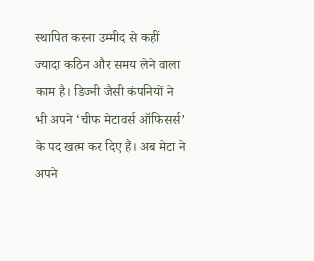स्थापित करना उम्मीद से कहीं ज्यादा कठिन और समय लेने वाला काम है। डिज्नी जैसी कंपनियों ने भी अपने ‘चीफ मेटावर्स ऑफिसर्स’ के पद खत्म कर दिए हैं। अब मेटा ने अपने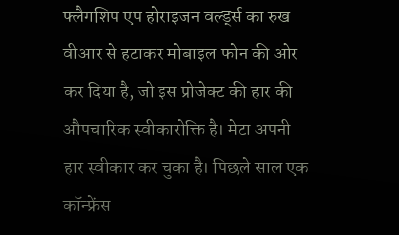फ्लैगशिप एप होराइजन वर्ल्ड्स का रुख वीआर से हटाकर मोबाइल फोन की ओर कर दिया है, जो इस प्रोजेक्ट की हार की औपचारिक स्वीकारोक्ति है। मेटा अपनी हार स्वीकार कर चुका है। पिछले साल एक कॉन्फ्रेंस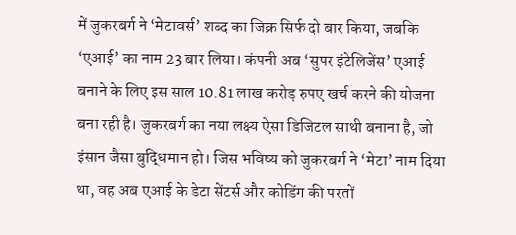में जुकरबर्ग ने ‘मेटावर्स’ शब्द का जिक्र सिर्फ दो बार किया, जबकि ‘एआई’ का नाम 23 बार लिया। कंपनी अब ‘सुपर इंटेलिजेंस’ एआई बनाने के लिए इस साल 10.81 लाख करोड़ रुपए खर्च करने की योजना बना रही है। जुकरबर्ग का नया लक्ष्य ऐसा डिजिटल साथी बनाना है, जो इंसान जैसा बुद्धिमान हो। जिस भविष्य को जुकरबर्ग ने ‘मेटा’ नाम दिया था, वह अब एआई के डेटा सेंटर्स और कोडिंग की परतों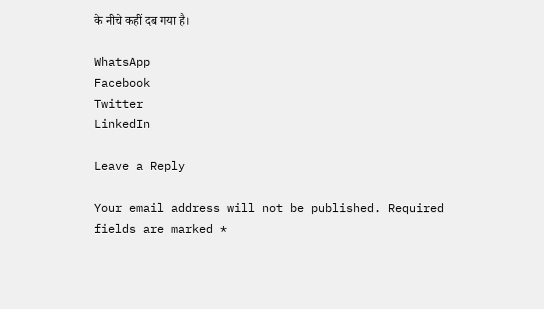के नीचे कहीं दब गया है।

WhatsApp
Facebook
Twitter
LinkedIn

Leave a Reply

Your email address will not be published. Required fields are marked *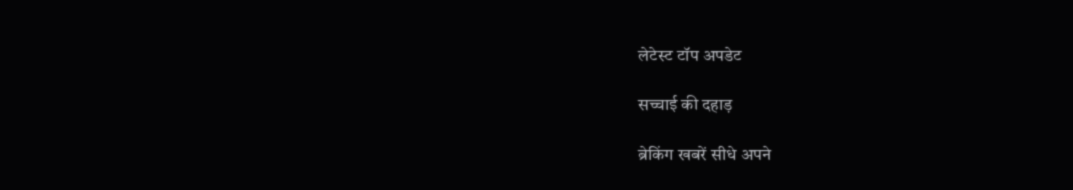लेटेस्ट टॉप अपडेट

सच्चाई की दहाड़

ब्रेकिंग खबरें सीधे अपने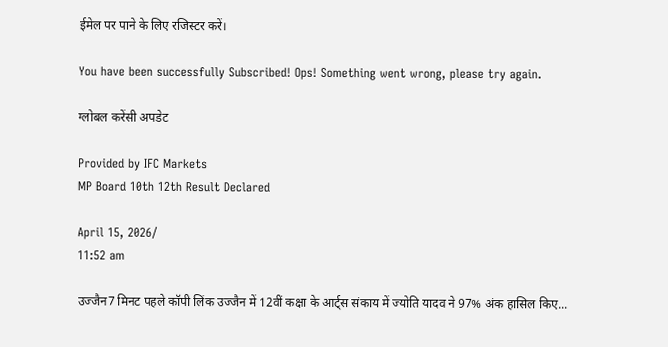ईमेल पर पाने के लिए रजिस्टर करें।

You have been successfully Subscribed! Ops! Something went wrong, please try again.

ग्लोबल करेंसी अपडेट

Provided by IFC Markets
MP Board 10th 12th Result Declared

April 15, 2026/
11:52 am

उज्जैन7 मिनट पहले कॉपी लिंक उज्जैन में 12वीं कक्षा के आर्ट्स संकाय में ज्योति यादव ने 97% अंक हासिल किए...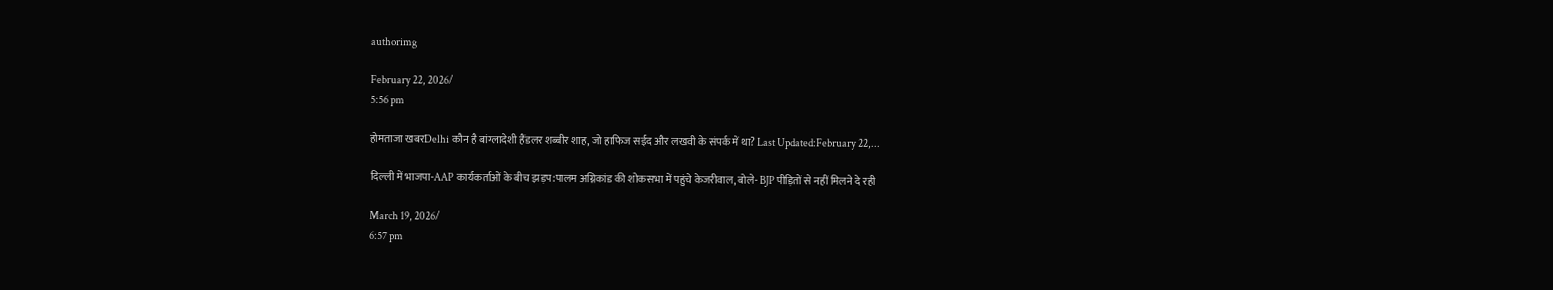authorimg

February 22, 2026/
5:56 pm

होमताजा खबरDelhi कौन है बांग्लादेशी हैंडलर शब्बीर शाह, जो हाफिज सईद और लखवी के संपर्क में था? Last Updated:February 22,...

दिल्ली में भाजपा-AAP कार्यकर्ताओं के बीच झड़प:पालम अग्निकांड की शोकसभा में पहुंचे केजरीवाल, बोले- BJP पीड़ितों से नहीं मिलने दे रही

March 19, 2026/
6:57 pm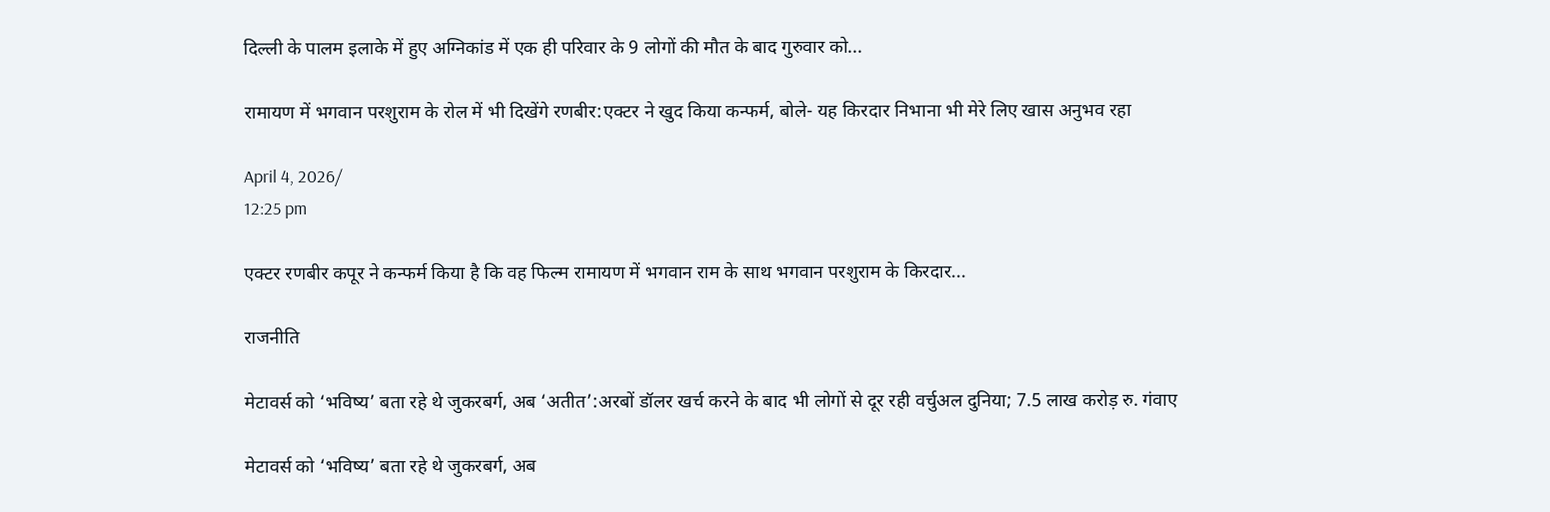दिल्ली के पालम इलाके में हुए अग्निकांड में एक ही परिवार के 9 लोगों की मौत के बाद गुरुवार को...

रामायण में भगवान परशुराम के रोल में भी दिखेंगे रणबीर:एक्टर ने खुद किया कन्फर्म, बोले- यह किरदार निभाना भी मेरे लिए खास अनुभव रहा

April 4, 2026/
12:25 pm

एक्टर रणबीर कपूर ने कन्फर्म किया है कि वह फिल्म रामायण में भगवान राम के साथ भगवान परशुराम के किरदार...

राजनीति

मेटावर्स को ‘भविष्य’ बता रहे थे जुकरबर्ग, अब ‘अतीत’:अरबों डॉलर खर्च करने के बाद भी लोगों से दूर रही वर्चुअल दुनिया; 7.5 लाख करोड़ रु. गंवाए

मेटावर्स को ‘भविष्य’ बता रहे थे जुकरबर्ग, अब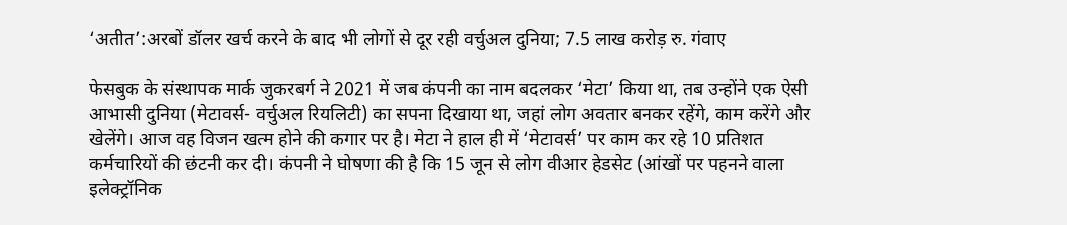‘अतीत’:अरबों डॉलर खर्च करने के बाद भी लोगों से दूर रही वर्चुअल दुनिया; 7.5 लाख करोड़ रु. गंवाए

फेसबुक के संस्थापक मार्क जुकरबर्ग ने 2021 में जब कंपनी का नाम बदलकर ‘मेटा’ किया था, तब उन्होंने एक ऐसी आभासी दुनिया (मेटावर्स- वर्चुअल रियलिटी) का सपना दिखाया था, जहां लोग अवतार बनकर रहेंगे, काम करेंगे और खेलेंगे। आज वह विजन खत्म होने की कगार पर है। मेटा ने हाल ही में ‘मेटावर्स’ पर काम कर रहे 10 प्रतिशत कर्मचारियों की छंटनी कर दी। कंपनी ने घोषणा की है कि 15 जून से लोग वीआर हेडसेट (आंखों पर पहनने वाला इलेक्ट्रॉनिक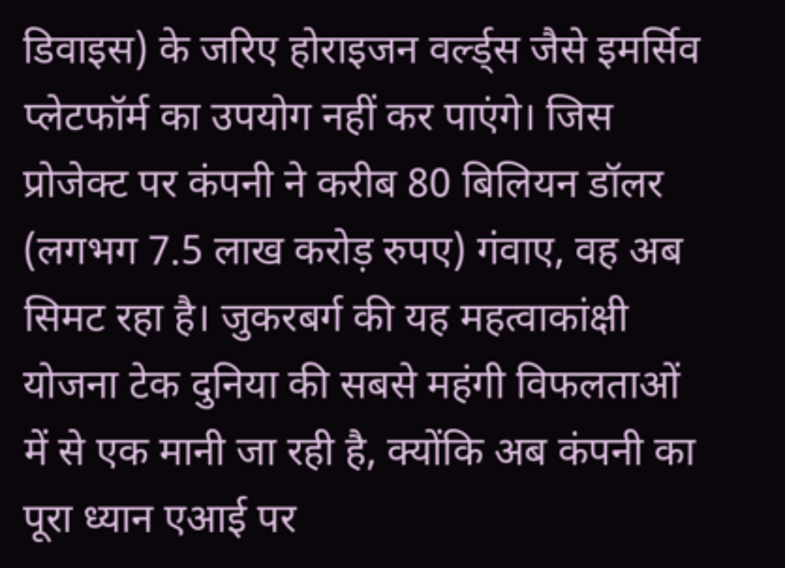डिवाइस) के जरिए होराइजन वर्ल्ड्स जैसे इमर्सिव प्लेटफॉर्म का उपयोग नहीं कर पाएंगे। जिस प्रोजेक्ट पर कंपनी ने करीब 80 बिलियन डॉलर (लगभग 7.5 लाख करोड़ रुपए) गंवाए, वह अब सिमट रहा है। जुकरबर्ग की यह महत्वाकांक्षी योजना टेक दुनिया की सबसे महंगी विफलताओं में से एक मानी जा रही है, क्योंकि अब कंपनी का पूरा ध्यान एआई पर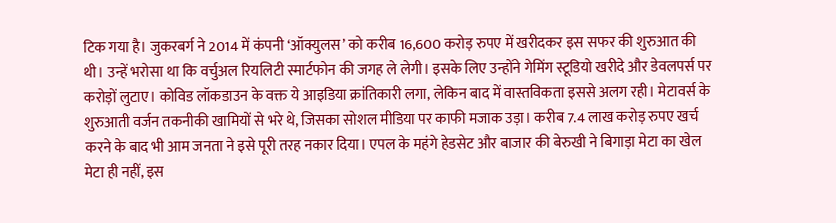टिक गया है। जुकरबर्ग ने 2014 में कंपनी ‘ऑक्युलस’ को करीब 16,600 करोड़ रुपए में खरीदकर इस सफर की शुरुआत की थी। उन्हें भरोसा था कि वर्चुअल रियलिटी स्मार्टफोन की जगह ले लेगी। इसके लिए उन्होंने गेमिंग स्टूडियो खरीदे और डेवलपर्स पर करोड़ों लुटाए। कोविड लॉकडाउन के वक्त ये आइडिया क्रांतिकारी लगा, लेकिन बाद में वास्तविकता इससे अलग रही। मेटावर्स के शुरुआती वर्जन तकनीकी खामियों से भरे थे, जिसका सोशल मीडिया पर काफी मजाक उड़ा। करीब 7.4 लाख करोड़ रुपए खर्च करने के बाद भी आम जनता ने इसे पूरी तरह नकार दिया। एपल के महंगे हेडसेट और बाजार की बेरुखी ने बिगाड़ा मेटा का खेल मेटा ही नहीं, इस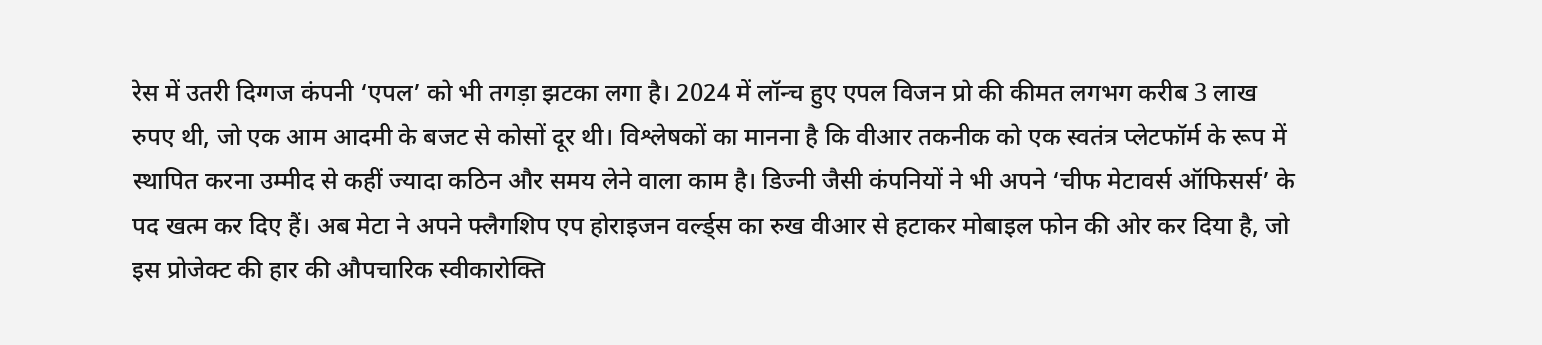रेस में उतरी दिग्गज कंपनी ‘एपल’ को भी तगड़ा झटका लगा है। 2024 में लॉन्च हुए एपल विजन प्रो की कीमत लगभग करीब 3 लाख रुपए थी, जो एक आम आदमी के बजट से कोसों दूर थी। विश्लेषकों का मानना है कि वीआर तकनीक को एक स्वतंत्र प्लेटफॉर्म के रूप में स्थापित करना उम्मीद से कहीं ज्यादा कठिन और समय लेने वाला काम है। डिज्नी जैसी कंपनियों ने भी अपने ‘चीफ मेटावर्स ऑफिसर्स’ के पद खत्म कर दिए हैं। अब मेटा ने अपने फ्लैगशिप एप होराइजन वर्ल्ड्स का रुख वीआर से हटाकर मोबाइल फोन की ओर कर दिया है, जो इस प्रोजेक्ट की हार की औपचारिक स्वीकारोक्ति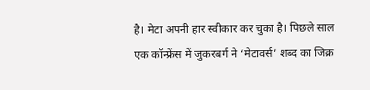है। मेटा अपनी हार स्वीकार कर चुका है। पिछले साल एक कॉन्फ्रेंस में जुकरबर्ग ने ‘मेटावर्स’ शब्द का जिक्र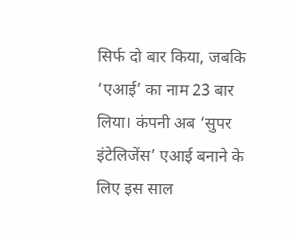सिर्फ दो बार किया, जबकि ‘एआई’ का नाम 23 बार लिया। कंपनी अब ‘सुपर इंटेलिजेंस’ एआई बनाने के लिए इस साल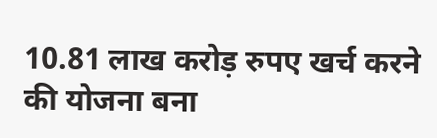10.81 लाख करोड़ रुपए खर्च करने की योजना बना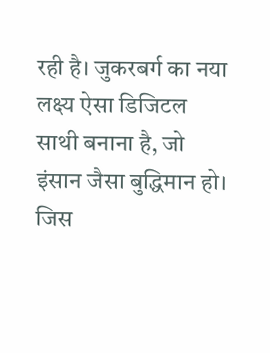रही है। जुकरबर्ग का नया लक्ष्य ऐसा डिजिटल साथी बनाना है, जो इंसान जैसा बुद्धिमान हो। जिस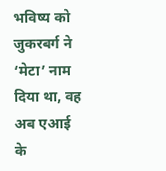भविष्य को जुकरबर्ग ने ‘मेटा’ नाम दिया था, वह अब एआई के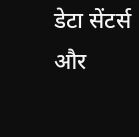डेटा सेंटर्स और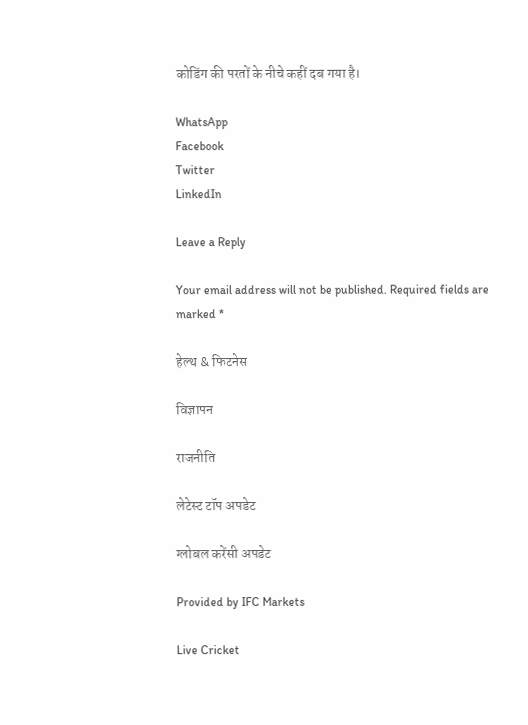कोडिंग की परतों के नीचे कहीं दब गया है।

WhatsApp
Facebook
Twitter
LinkedIn

Leave a Reply

Your email address will not be published. Required fields are marked *

हेल्थ & फिटनेस

विज्ञापन

राजनीति

लेटेस्ट टॉप अपडेट

ग्लोबल करेंसी अपडेट

Provided by IFC Markets

Live Cricket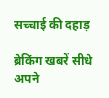सच्चाई की दहाड़

ब्रेकिंग खबरें सीधे अपने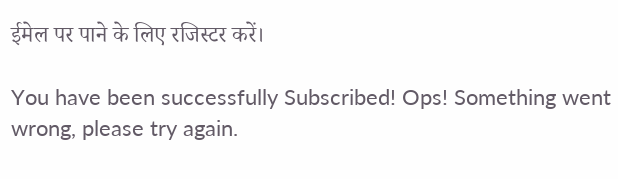ईमेल पर पाने के लिए रजिस्टर करें।

You have been successfully Subscribed! Ops! Something went wrong, please try again.